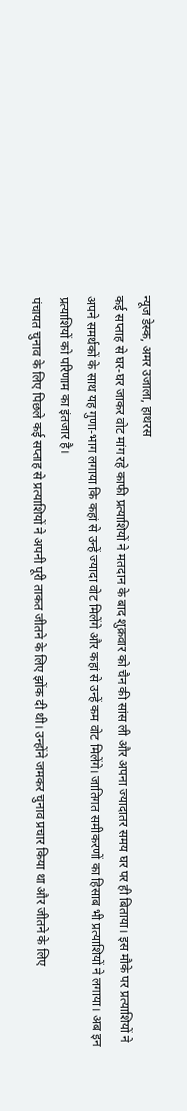न्यूज डेस्क, अमर उजाला, हाथरस
कई सप्ताह से घर-घर जाकर वोट मांग रहे काफी प्रत्याशियों ने मतदान के बाद शुक्रवार को चैन की सांस ली और अपना ज्यादातर समय घर पर ही बिताया। इस मौके पर प्रत्याशियों ने अपने समर्थकों के साथ यह गुणा-भाग लगाया कि कहां से उन्हें ज्यादा वोट मिलेंगे और कहां से उन्हें कम वोट मिलेंगे। जातिगत समीकरणों का हिसाब भी प्रत्याशियों ने लगाया। अब इन प्रत्याशियों को परिणाम का इंतजार है।
पंचायत चुनाव के लिए पिछले कई सप्ताह से प्रत्याशियों ने अपनी पूरी ताकत जीतने के लिए झोंक दी थी। उन्होंने जमकर चुनाव प्रचार किया था और जीतने के लिए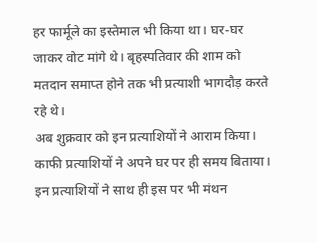हर फार्मूले का इस्तेमाल भी किया था। घर-घर जाकर वोट मांगे थे। बृहस्पतिवार की शाम को मतदान समाप्त होने तक भी प्रत्याशी भागदौड़ करते रहे थे।
अब शुक्रवार को इन प्रत्याशियों ने आराम किया। काफी प्रत्याशियों ने अपने घर पर ही समय बिताया। इन प्रत्याशियों ने साथ ही इस पर भी मंथन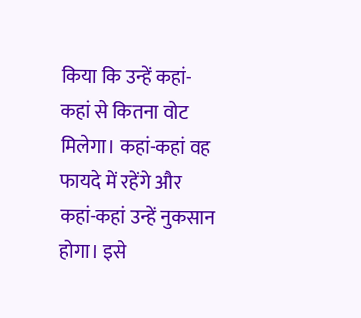किया कि उन्हें कहां-कहां से कितना वोट मिलेगा। कहां-कहां वह फायदे में रहेंगे और कहां-कहां उन्हें नुकसान होगा। इसे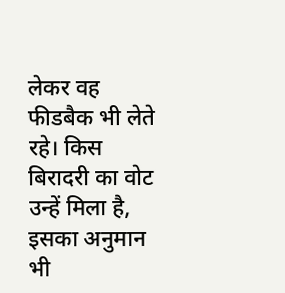लेकर वह फीडबैक भी लेते रहे। किस बिरादरी का वोट उन्हें मिला है, इसका अनुमान भी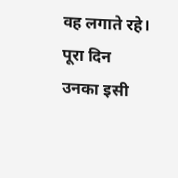वह लगाते रहे। पूरा दिन उनका इसी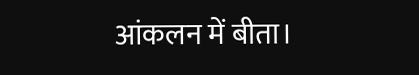आंकलन में बीता।